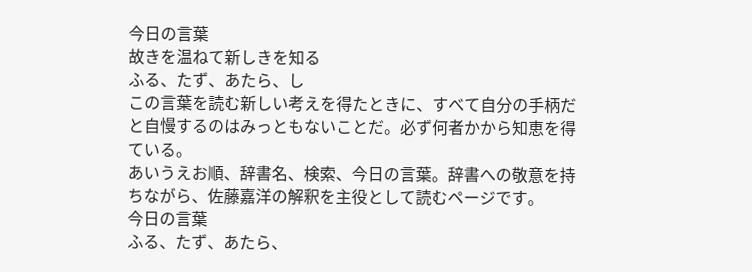今日の言葉
故きを温ねて新しきを知る
ふる、たず、あたら、し
この言葉を読む新しい考えを得たときに、すべて自分の手柄だと自慢するのはみっともないことだ。必ず何者かから知恵を得ている。
あいうえお順、辞書名、検索、今日の言葉。辞書への敬意を持ちながら、佐藤嘉洋の解釈を主役として読むページです。
今日の言葉
ふる、たず、あたら、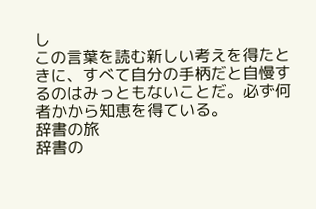し
この言葉を読む新しい考えを得たときに、すべて自分の手柄だと自慢するのはみっともないことだ。必ず何者かから知恵を得ている。
辞書の旅
辞書の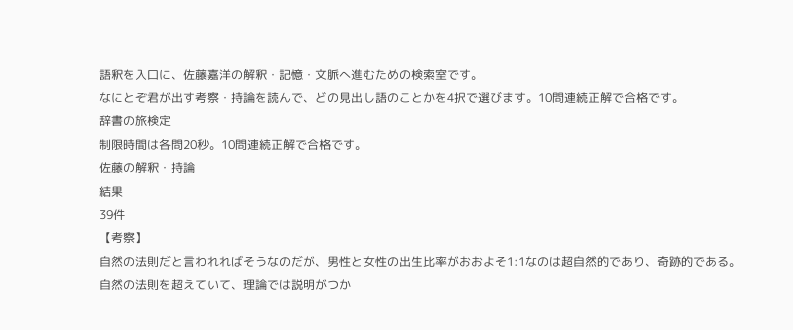語釈を入口に、佐藤嘉洋の解釈・記憶・文脈へ進むための検索室です。
なにとぞ君が出す考察・持論を読んで、どの見出し語のことかを4択で選びます。10問連続正解で合格です。
辞書の旅検定
制限時間は各問20秒。10問連続正解で合格です。
佐藤の解釈・持論
結果
39件
【考察】
自然の法則だと言われればそうなのだが、男性と女性の出生比率がおおよそ1:1なのは超自然的であり、奇跡的である。
自然の法則を超えていて、理論では説明がつか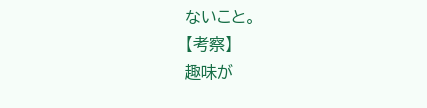ないこと。
【考察】
趣味が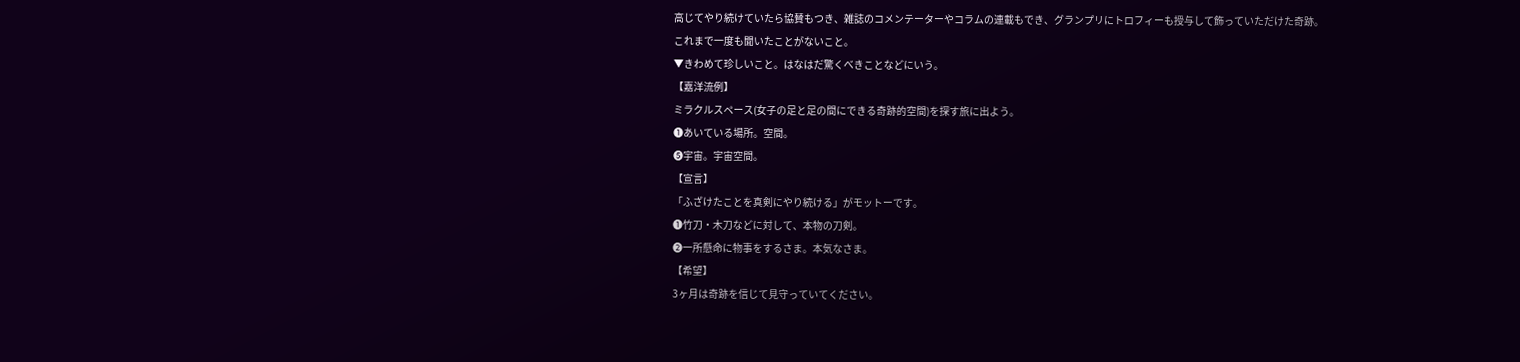高じてやり続けていたら協賛もつき、雑誌のコメンテーターやコラムの連載もでき、グランプリにトロフィーも授与して飾っていただけた奇跡。
これまで一度も聞いたことがないこと。
▼きわめて珍しいこと。はなはだ驚くべきことなどにいう。
【嘉洋流例】
ミラクルスペース(女子の足と足の間にできる奇跡的空間)を探す旅に出よう。
❶あいている場所。空間。
❺宇宙。宇宙空間。
【宣言】
「ふざけたことを真剣にやり続ける」がモットーです。
❶竹刀・木刀などに対して、本物の刀剣。
❷一所懸命に物事をするさま。本気なさま。
【希望】
3ヶ月は奇跡を信じて見守っていてください。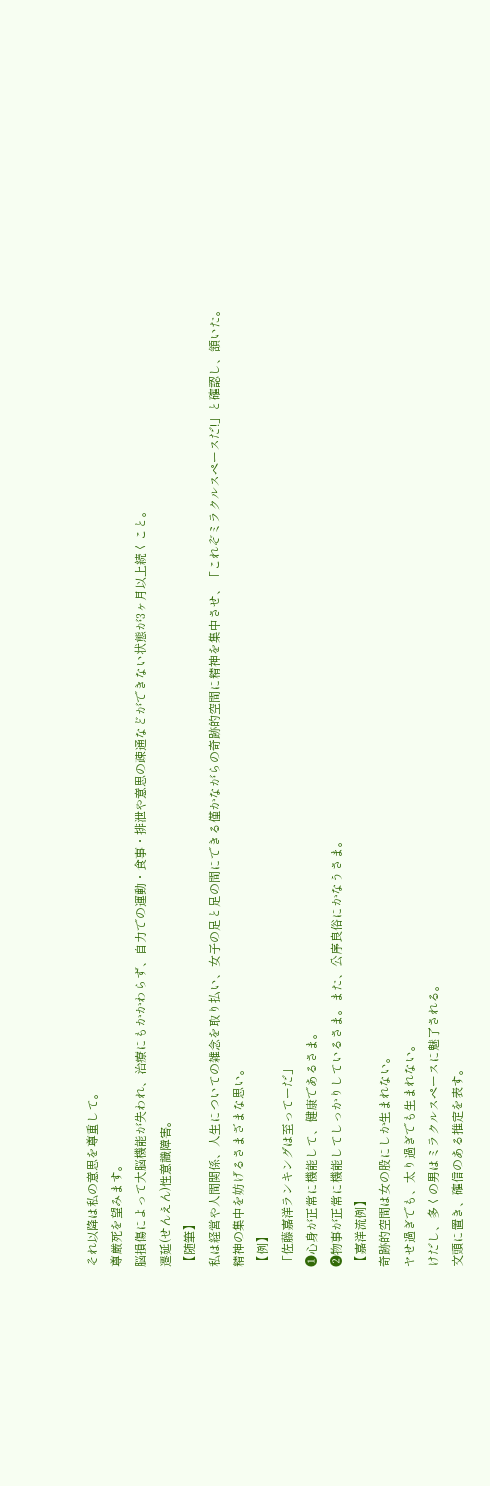それ以降は私の意思を尊重して。
尊厳死を望みます。
脳損傷によって大脳機能が失われ、治療にもかかわらず、自力での運動・食事・排泄や意思の疎通などができない状態が3ヶ月以上続くこと。
遷延(せんえん)性意識障害。
【随筆】
私は経営や人間関係、人生についての雑念を取り払い、女子の足と足の間にできる僅かながらの奇跡的空間に精神を集中させ、「これぞミラクルスペースだ!」と確認し、頷いた。
精神の集中を妨げるさまざまな思い。
【例】
「佐藤嘉洋ランキングは至ってーだ」
❶心身が正常に機能して、健康であるさま。
❷物事が正常に機能してしっかりしているさま。また、公序良俗にかなうさま。
【嘉洋流例】
奇跡的空間は女の股にしか生まれない。
ヤせ過ぎでも、太り過ぎでも生まれない。
けだし、多くの男はミラクルスペースに魅了される。
文頭に置き、確信のある推定を表す。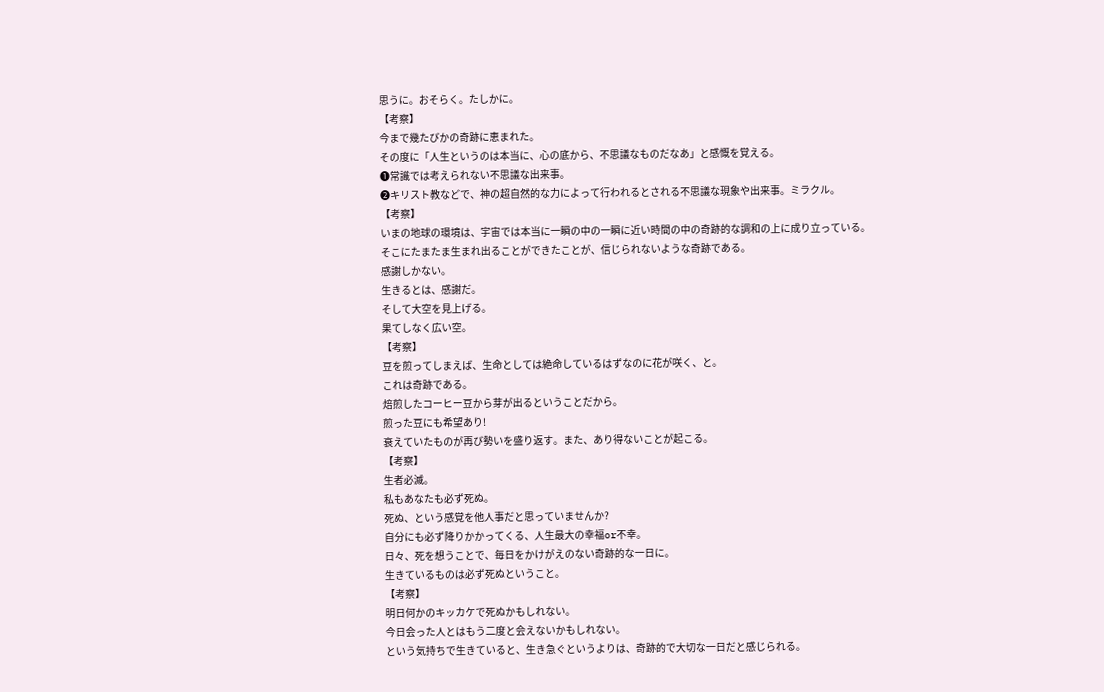思うに。おそらく。たしかに。
【考察】
今まで幾たびかの奇跡に恵まれた。
その度に「人生というのは本当に、心の底から、不思議なものだなあ」と感慨を覚える。
❶常識では考えられない不思議な出来事。
❷キリスト教などで、神の超自然的な力によって行われるとされる不思議な現象や出来事。ミラクル。
【考察】
いまの地球の環境は、宇宙では本当に一瞬の中の一瞬に近い時間の中の奇跡的な調和の上に成り立っている。
そこにたまたま生まれ出ることができたことが、信じられないような奇跡である。
感謝しかない。
生きるとは、感謝だ。
そして大空を見上げる。
果てしなく広い空。
【考察】
豆を煎ってしまえば、生命としては絶命しているはずなのに花が咲く、と。
これは奇跡である。
焙煎したコーヒー豆から芽が出るということだから。
煎った豆にも希望あり!
衰えていたものが再び勢いを盛り返す。また、あり得ないことが起こる。
【考察】
生者必滅。
私もあなたも必ず死ぬ。
死ぬ、という感覚を他人事だと思っていませんか?
自分にも必ず降りかかってくる、人生最大の幸福or不幸。
日々、死を想うことで、毎日をかけがえのない奇跡的な一日に。
生きているものは必ず死ぬということ。
【考察】
明日何かのキッカケで死ぬかもしれない。
今日会った人とはもう二度と会えないかもしれない。
という気持ちで生きていると、生き急ぐというよりは、奇跡的で大切な一日だと感じられる。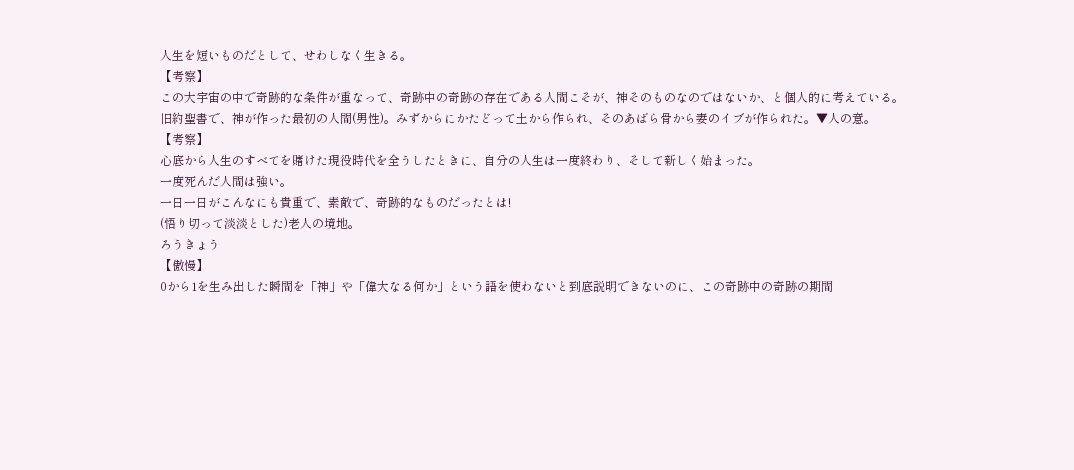人生を短いものだとして、せわしなく生きる。
【考察】
この大宇宙の中で奇跡的な条件が重なって、奇跡中の奇跡の存在である人間こそが、神そのものなのではないか、と個人的に考えている。
旧約聖書で、神が作った最初の人間(男性)。みずからにかたどって土から作られ、そのあばら骨から妻のイブが作られた。▼人の意。
【考察】
心底から人生のすべてを賭けた現役時代を全うしたときに、自分の人生は一度終わり、そして新しく始まった。
一度死んだ人間は強い。
一日一日がこんなにも貴重で、素敵で、奇跡的なものだったとは!
(悟り切って淡淡とした)老人の境地。
ろうきょう
【傲慢】
0から1を生み出した瞬間を「神」や「偉大なる何か」という語を使わないと到底説明できないのに、この奇跡中の奇跡の期間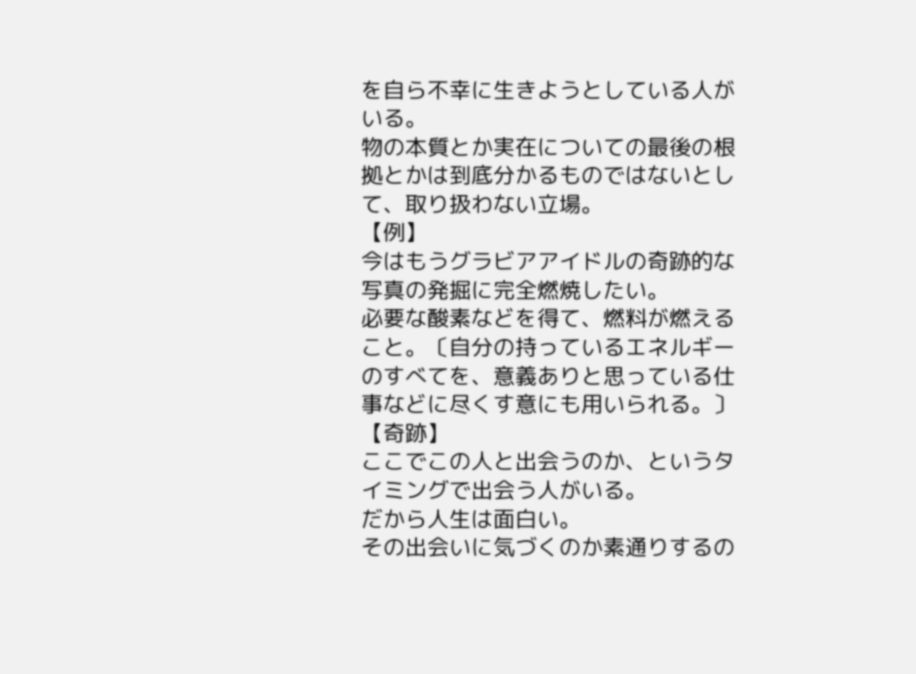を自ら不幸に生きようとしている人がいる。
物の本質とか実在についての最後の根拠とかは到底分かるものではないとして、取り扱わない立場。
【例】
今はもうグラビアアイドルの奇跡的な写真の発掘に完全燃焼したい。
必要な酸素などを得て、燃料が燃えること。〔自分の持っているエネルギーのすべてを、意義ありと思っている仕事などに尽くす意にも用いられる。〕
【奇跡】
ここでこの人と出会うのか、というタイミングで出会う人がいる。
だから人生は面白い。
その出会いに気づくのか素通りするの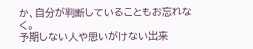か、自分が判断していることもお忘れなく。
予期しない人や思いがけない出来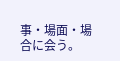事・場面・場合に会う。